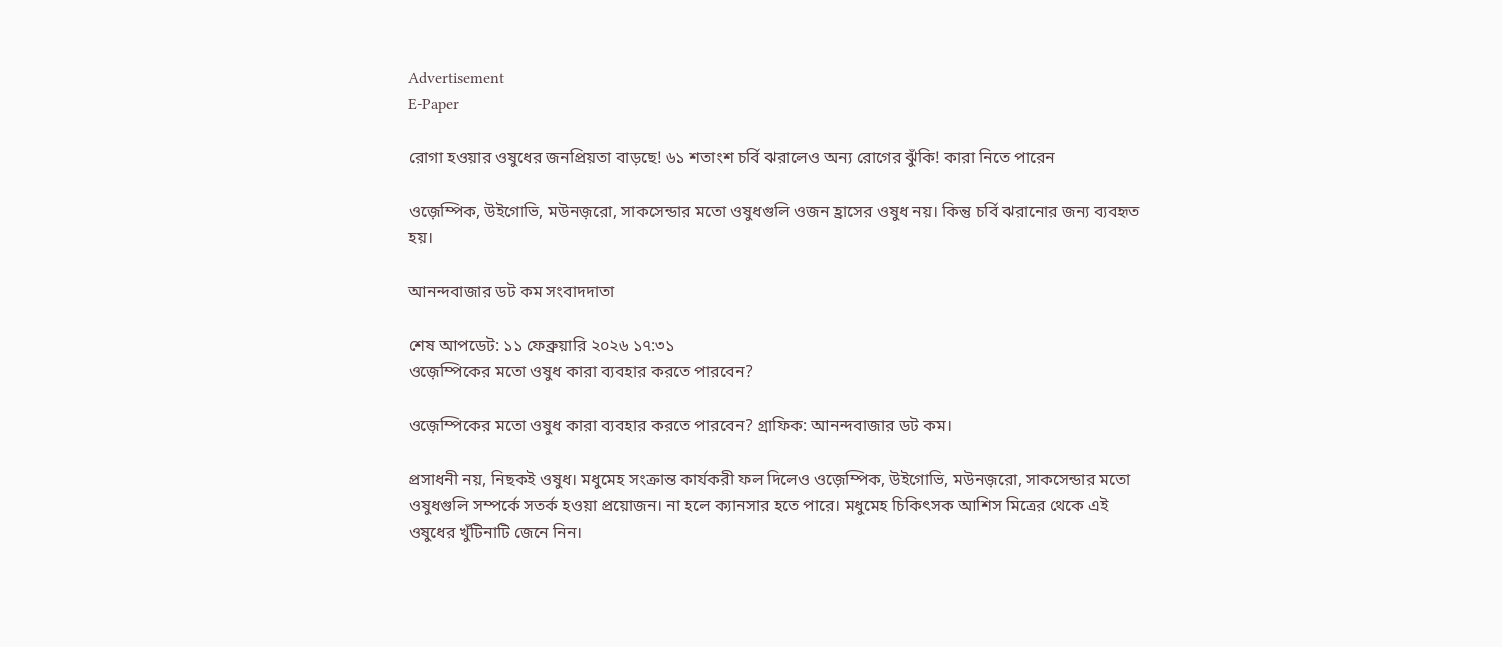Advertisement
E-Paper

রোগা হওয়ার ওষুধের জনপ্রিয়তা বাড়ছে! ৬১ শতাংশ চর্বি ঝরালেও অন্য রোগের ঝুঁকি! কারা নিতে পারেন

ওজ়েম্পিক, উইগোভি, মউনজ়রো, সাকসেন্ডার মতো ওষুধগুলি ওজন হ্রাসের ওষুধ নয়। কিন্তু চর্বি ঝরানোর জন্য ব্যবহৃত হয়।

আনন্দবাজার ডট কম সংবাদদাতা

শেষ আপডেট: ১১ ফেব্রুয়ারি ২০২৬ ১৭:৩১
ওজ়েম্পিকের মতো ওষুধ কারা ব্যবহার করতে পারবেন?

ওজ়েম্পিকের মতো ওষুধ কারা ব্যবহার করতে পারবেন? গ্রাফিক: আনন্দবাজার ডট কম।

প্রসাধনী নয়, নিছকই ওষুধ। মধুমেহ সংক্রান্ত কার্যকরী ফল দিলেও ওজ়েম্পিক, উইগোভি, মউনজ়রো, সাকসেন্ডার মতো ওষুধগুলি সম্পর্কে সতর্ক হওয়া প্রয়োজন। না হলে ক্যানসার হতে পারে। মধুমেহ চিকিৎসক আশিস মিত্রের থেকে এই ওষুধের খুঁটিনাটি জেনে নিন।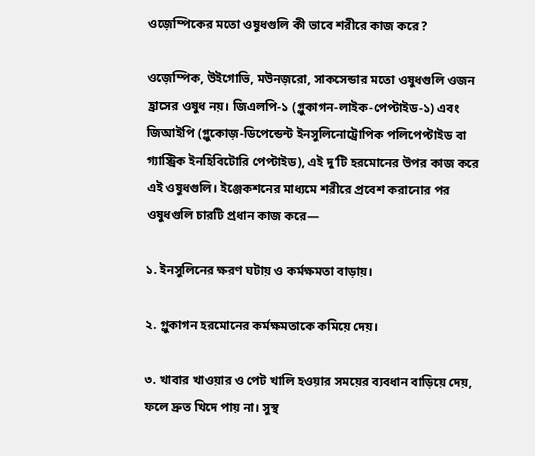ওজ়েম্পিকের মতো ওষুধগুলি কী ভাবে শরীরে কাজ করে?

ওজ়েম্পিক, উইগোভি, মউনজ়রো, সাকসেন্ডার মতো ওষুধগুলি ওজন হ্রাসের ওষুধ নয়। জিএলপি-১ (গ্লুকাগন-লাইক-পেপ্টাইড-১) এবং জিআইপি (গ্লুকোজ়-ডিপেন্ডেন্ট ইনসুলিনোট্রোপিক পলিপেপ্টাইড বা গ্যাস্ট্রিক ইনহিবিটোরি পেপ্টাইড), এই দু’টি হরমোনের উপর কাজ করে এই ওষুধগুলি। ইঞ্জেকশনের মাধ্যমে শরীরে প্রবেশ করানোর পর ওষুধগুলি চারটি প্রধান কাজ করে—

১. ইনসুলিনের ক্ষরণ ঘটায় ও কর্মক্ষমতা বাড়ায়।

২. গ্লুকাগন হরমোনের কর্মক্ষমতাকে কমিয়ে দেয়।

৩. খাবার খাওয়ার ও পেট খালি হওয়ার সময়ের ব্যবধান বাড়িয়ে দেয়, ফলে দ্রুত খিদে পায় না। সুস্থ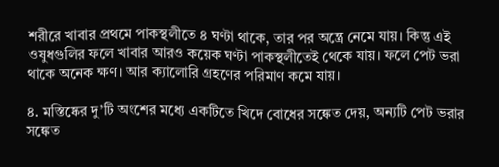শরীরে খাবার প্রথমে পাকস্থলীতে ৪ ঘণ্টা থাকে, তার পর অন্ত্রে নেমে যায়। কিন্তু এই ওষুধগুলির ফলে খাবার আরও কয়েক ঘণ্টা পাকস্থলীতেই থেকে যায়। ফলে পেট ভরা থাকে অনেক ক্ষণ। আর ক্যালোরি গ্রহণের পরিমাণ কমে যায়।

৪. মস্তিষ্কের দু’টি অংশের মধ্যে একটিতে খিদে বোধের সঙ্কেত দেয়, অন্যটি পেট ভরার সঙ্কেত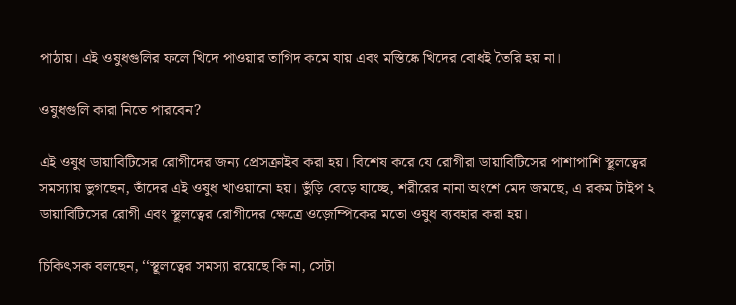পাঠায়। এই ওষুধগুলির ফলে খিদে পাওয়ার তাগিদ কমে যায় এবং মস্তিষ্কে খিদের বোধই তৈরি হয় না।

ওষুধগুলি কারা নিতে পারবেন?

এই ওষুধ ডায়াবিটিসের রোগীদের জন্য প্রেসক্রাইব করা হয়। বিশেষ করে যে রোগীরা ডায়াবিটিসের পাশাপাশি স্থূলত্বের সমস্যায় ভুগছেন, তাঁদের এই ওষুধ খাওয়ানো হয়। ভুঁড়ি বেড়ে যাচ্ছে, শরীরের নানা অংশে মেদ জমছে, এ রকম টাইপ ২ ডায়াবিটিসের রোগী এবং স্থূলত্বের রোগীদের ক্ষেত্রে ওজ়েম্পিকের মতো ওষুধ ব্যবহার করা হয়।

চিকিৎসক বলছেন, ‘‘স্থূলত্বের সমস্যা রয়েছে কি না, সেটা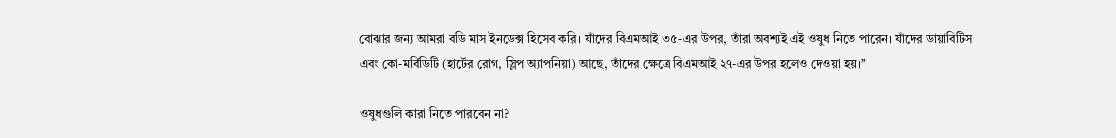বোঝার জন্য আমরা বডি মাস ইনডেক্স হিসেব করি। যাঁদের বিএমআই ৩৫-এর উপর, তাঁরা অবশ্যই এই ওষুধ নিতে পারেন। যাঁদের ডায়াবিটিস এবং কো-মর্বিডিটি (হার্টের রোগ, স্লিপ অ্যাপনিয়া) আছে, তাঁদের ক্ষেত্রে বিএমআই ২৭-এর উপর হলেও দেওয়া হয়।’’

ওষুধগুলি কারা নিতে পারবেন না?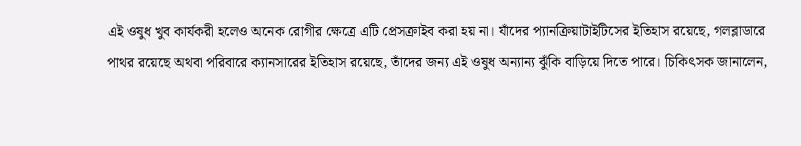এই ওষুধ খুব কার্যকরী হলেও অনেক রোগীর ক্ষেত্রে এটি প্রেসক্রাইব করা হয় না। যাঁদের প্যানক্রিয়াটাইটিসের ইতিহাস রয়েছে, গলব্লাডারে পাথর রয়েছে অথবা পরিবারে ক্যানসারের ইতিহাস রয়েছে, তাঁদের জন্য এই ওষুধ অন্যান্য ঝুঁকি বাড়িয়ে দিতে পারে। চিকিৎসক জানালেন,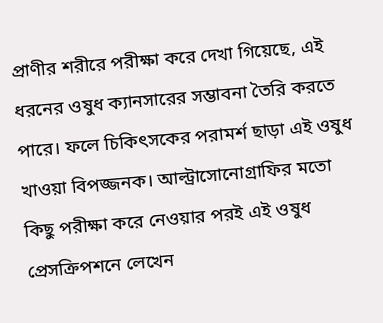প্রাণীর শরীরে পরীক্ষা করে দেখা গিয়েছে, এই ধরনের ওষুধ ক্যানসারের সম্ভাবনা তৈরি করতে পারে। ফলে চিকিৎসকের পরামর্শ ছাড়া এই ওষুধ খাওয়া বিপজ্জনক। আল্ট্রাসোনোগ্রাফির মতো কিছু পরীক্ষা করে নেওয়ার পরই এই ওষুধ প্রেসক্রিপশনে লেখেন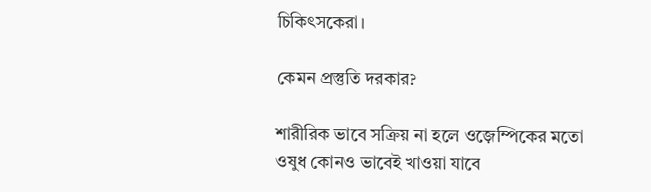চিকিৎসকেরা।

কেমন প্রস্তুতি দরকার?

শারীরিক ভাবে সক্রিয় না হলে ওজ়েম্পিকের মতো ওষুধ কোনও ভাবেই খাওয়া যাবে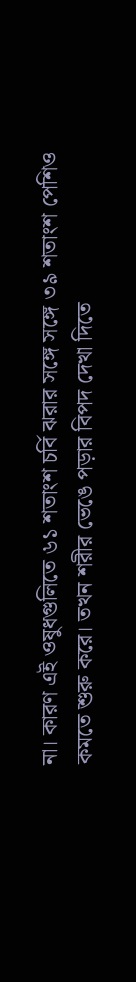না। কারণ এই ওষুধগুলিতে ৬১ শতাংশ চর্বি ঝরার সঙ্গে সঙ্গে ৩৯ শতাংশ পেশিও কমতে শুরু করে। তখন শরীর ভেঙে পড়ার বিপদ দেখা দিতে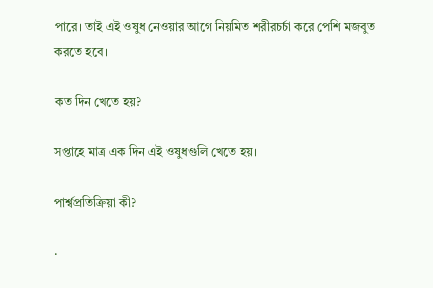পারে। তাই এই ওষুধ নেওয়ার আগে নিয়মিত শরীরচর্চা করে পেশি মজবুত করতে হবে।

কত দিন খেতে হয়?

সপ্তাহে মাত্র এক দিন এই ওষুধগুলি খেতে হয়।

পার্শ্বপ্রতিক্রিয়া কী?

·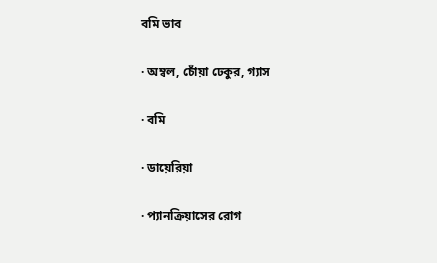বমি ভাব

· অম্বল, চোঁয়া ঢেকুর, গ্যাস

· বমি

· ডায়েরিয়া

· প্যানক্রিয়াসের রোগ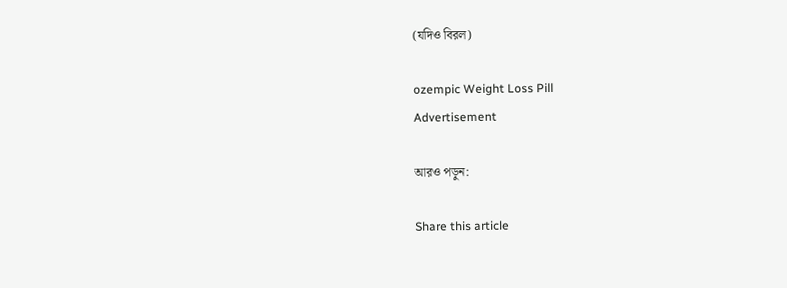(যদিও বিরল)

ozempic Weight Loss Pill
Advertisement

আরও পড়ুন:

Share this article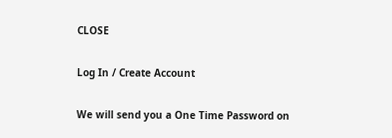CLOSE

Log In / Create Account

We will send you a One Time Password on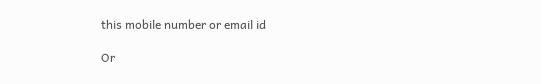this mobile number or email id

Or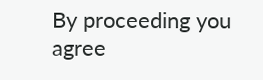By proceeding you agree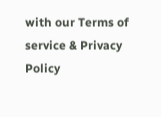with our Terms of service & Privacy Policy